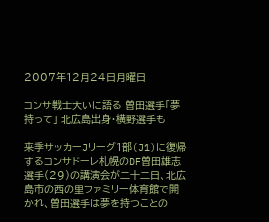2007年12月24日月曜日

コンサ戦士大いに語る 曽田選手「夢持って」 北広島出身・横野選手も

来季サッカーJリーグ1部(J1)に復帰するコンサドーレ札幌のDF曽田雄志選手(29)の講演会が二十二日、北広島市の西の里ファミリー体育館で開かれ、曽田選手は夢を持つことの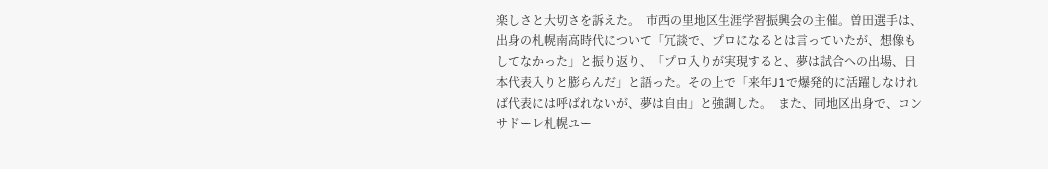楽しさと大切さを訴えた。  市西の里地区生涯学習振興会の主催。曽田選手は、出身の札幌南高時代について「冗談で、プロになるとは言っていたが、想像もしてなかった」と振り返り、「プロ入りが実現すると、夢は試合への出場、日本代表入りと膨らんだ」と語った。その上で「来年J1で爆発的に活躍しなければ代表には呼ばれないが、夢は自由」と強調した。  また、同地区出身で、コンサドーレ札幌ユー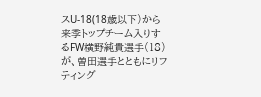スU-18(18歳以下)から来季トップチーム入りするFW横野純貴選手(18)が、曽田選手とともにリフティング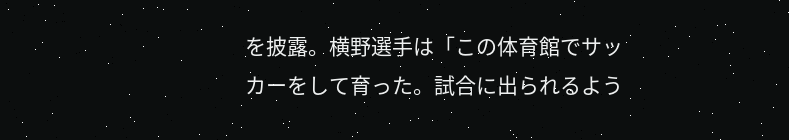を披露。横野選手は「この体育館でサッカーをして育った。試合に出られるよう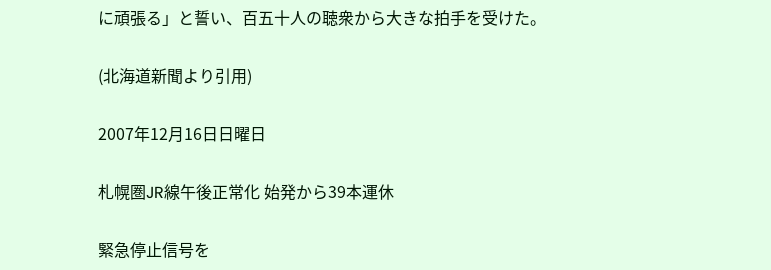に頑張る」と誓い、百五十人の聴衆から大きな拍手を受けた。

(北海道新聞より引用)

2007年12月16日日曜日

札幌圏JR線午後正常化 始発から39本運休

緊急停止信号を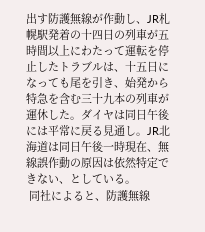出す防護無線が作動し、JR札幌駅発着の十四日の列車が五時間以上にわたって運転を停止したトラブルは、十五日になっても尾を引き、始発から特急を含む三十九本の列車が運休した。ダイヤは同日午後には平常に戻る見通し。JR北海道は同日午後一時現在、無線誤作動の原因は依然特定できない、としている。
 同社によると、防護無線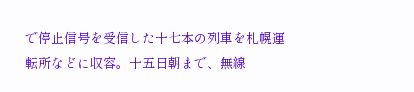で停止信号を受信した十七本の列車を札幌運転所などに収容。十五日朝まで、無線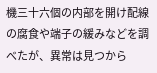機三十六個の内部を開け配線の腐食や端子の緩みなどを調べたが、異常は見つから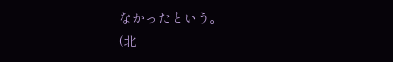なかったという。
(北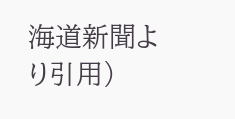海道新聞より引用)